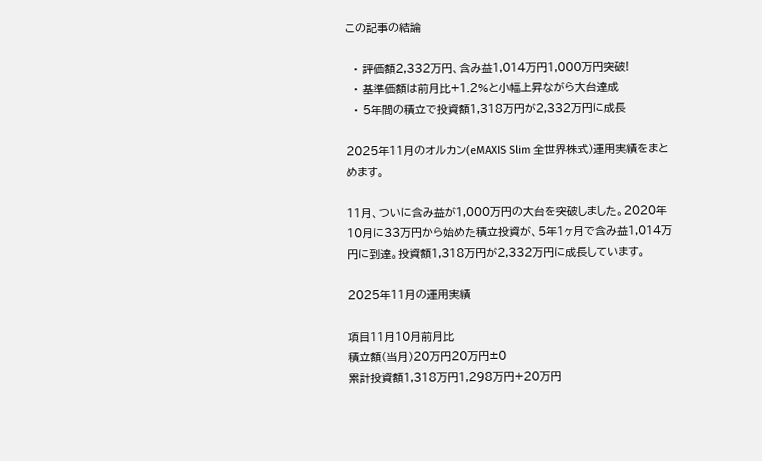この記事の結論

  • 評価額2,332万円、含み益1,014万円1,000万円突破!
  • 基準価額は前月比+1.2%と小幅上昇ながら大台達成
  • 5年間の積立で投資額1,318万円が2,332万円に成長

2025年11月のオルカン(eMAXIS Slim 全世界株式)運用実績をまとめます。

11月、ついに含み益が1,000万円の大台を突破しました。2020年10月に33万円から始めた積立投資が、5年1ヶ月で含み益1,014万円に到達。投資額1,318万円が2,332万円に成長しています。

2025年11月の運用実績

項目11月10月前月比
積立額(当月)20万円20万円±0
累計投資額1,318万円1,298万円+20万円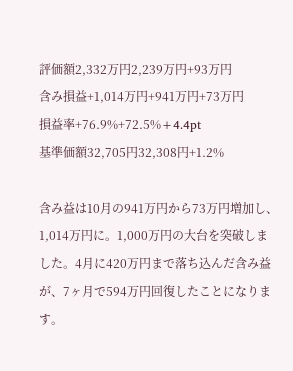評価額2,332万円2,239万円+93万円
含み損益+1,014万円+941万円+73万円
損益率+76.9%+72.5%+4.4pt
基準価額32,705円32,308円+1.2%

含み益は10月の941万円から73万円増加し、1,014万円に。1,000万円の大台を突破しました。4月に420万円まで落ち込んだ含み益が、7ヶ月で594万円回復したことになります。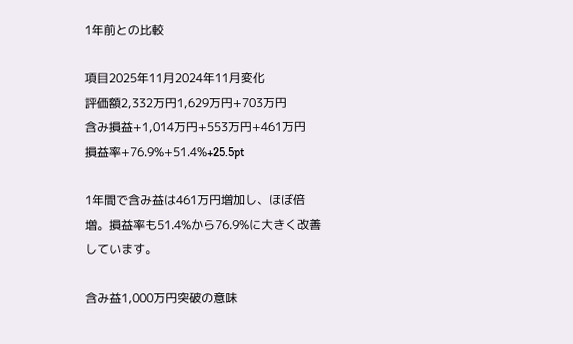1年前との比較

項目2025年11月2024年11月変化
評価額2,332万円1,629万円+703万円
含み損益+1,014万円+553万円+461万円
損益率+76.9%+51.4%+25.5pt

1年間で含み益は461万円増加し、ほぼ倍増。損益率も51.4%から76.9%に大きく改善しています。

含み益1,000万円突破の意味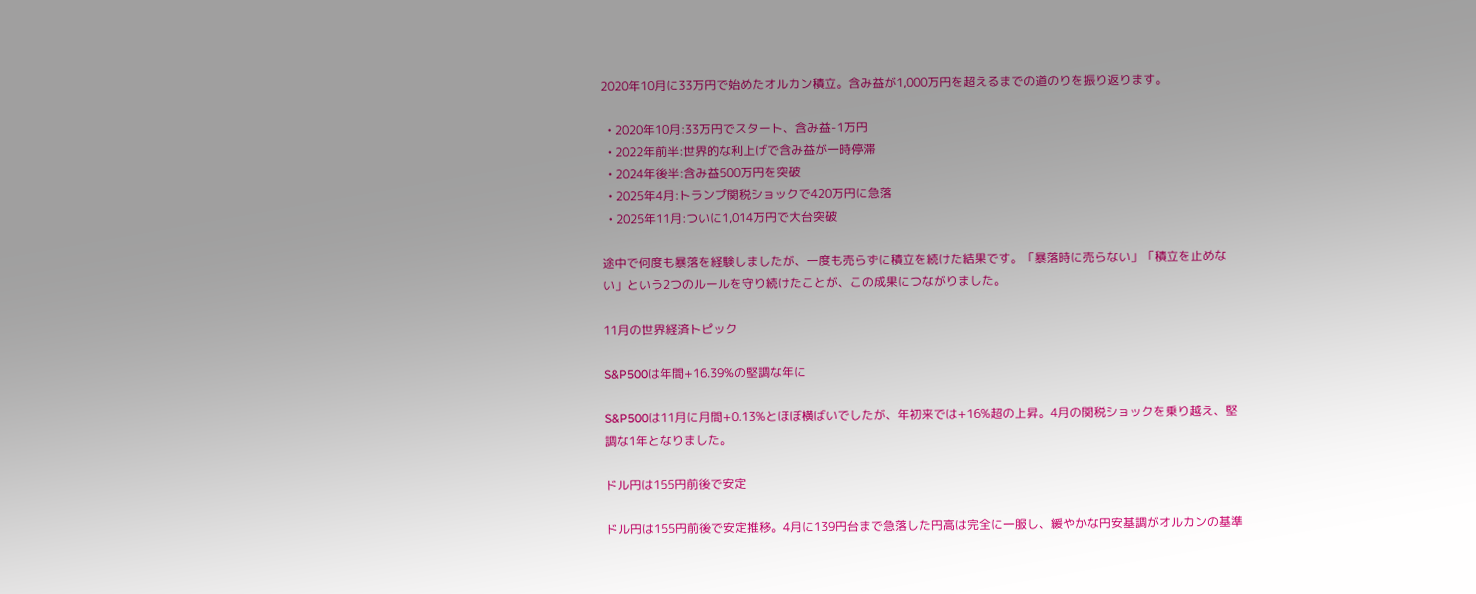2020年10月に33万円で始めたオルカン積立。含み益が1,000万円を超えるまでの道のりを振り返ります。

  • 2020年10月:33万円でスタート、含み益-1万円
  • 2022年前半:世界的な利上げで含み益が一時停滞
  • 2024年後半:含み益500万円を突破
  • 2025年4月:トランプ関税ショックで420万円に急落
  • 2025年11月:ついに1,014万円で大台突破

途中で何度も暴落を経験しましたが、一度も売らずに積立を続けた結果です。「暴落時に売らない」「積立を止めない」という2つのルールを守り続けたことが、この成果につながりました。

11月の世界経済トピック

S&P500は年間+16.39%の堅調な年に

S&P500は11月に月間+0.13%とほぼ横ばいでしたが、年初来では+16%超の上昇。4月の関税ショックを乗り越え、堅調な1年となりました。

ドル円は155円前後で安定

ドル円は155円前後で安定推移。4月に139円台まで急落した円高は完全に一服し、緩やかな円安基調がオルカンの基準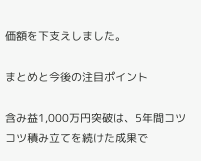価額を下支えしました。

まとめと今後の注目ポイント

含み益1,000万円突破は、5年間コツコツ積み立てを続けた成果で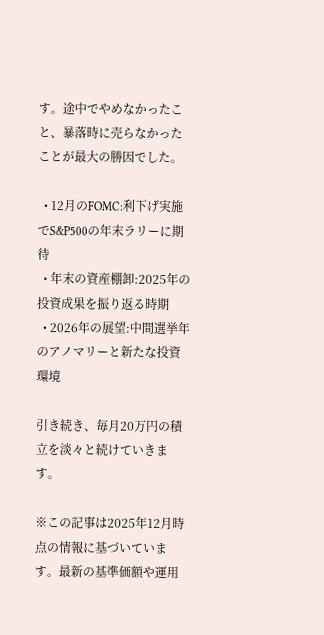す。途中でやめなかったこと、暴落時に売らなかったことが最大の勝因でした。

  • 12月のFOMC:利下げ実施でS&P500の年末ラリーに期待
  • 年末の資産棚卸:2025年の投資成果を振り返る時期
  • 2026年の展望:中間選挙年のアノマリーと新たな投資環境

引き続き、毎月20万円の積立を淡々と続けていきます。

※この記事は2025年12月時点の情報に基づいています。最新の基準価額や運用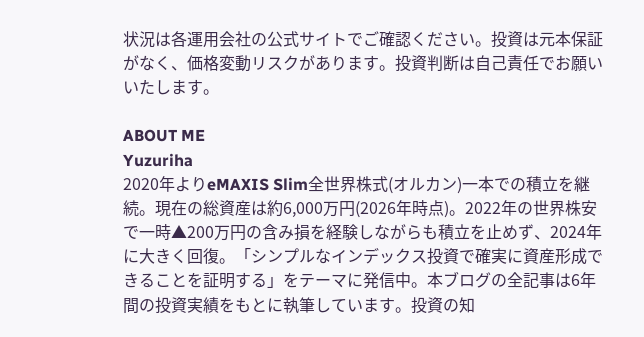状況は各運用会社の公式サイトでご確認ください。投資は元本保証がなく、価格変動リスクがあります。投資判断は自己責任でお願いいたします。

ABOUT ME
Yuzuriha
2020年よりeMAXIS Slim全世界株式(オルカン)一本での積立を継続。現在の総資産は約6,000万円(2026年時点)。2022年の世界株安で一時▲200万円の含み損を経験しながらも積立を止めず、2024年に大きく回復。「シンプルなインデックス投資で確実に資産形成できることを証明する」をテーマに発信中。本ブログの全記事は6年間の投資実績をもとに執筆しています。投資の知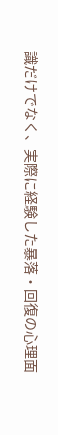識だけでなく、実際に経験した暴落・回復の心理面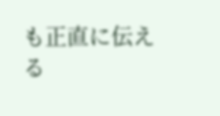も正直に伝える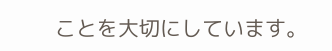ことを大切にしています。